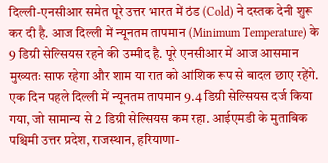दिल्ली-एनसीआर समेत पूरे उत्तर भारत में ठंड (Cold) ने दस्तक देनी शुरू कर दी है. आज दिल्ली में न्यूनतम तापमान (Minimum Temperature) के 9 डिग्री सेल्सियस रहने की उम्मीद है. पूरे एनसीआर में आज आसमान मुख्यतः साफ रहेगा और शाम या रात को आंशिक रूप से बादल छाए रहेंगे. एक दिन पहले दिल्ली में न्यूनतम तापमान 9.4 डिग्री सेल्सियस दर्ज किया गया, जो सामान्य से 2 डिग्री सेल्सियस कम रहा. आईएमडी के मुताबिक पश्चिमी उत्तर प्रदेश, राजस्थान, हरियाणा-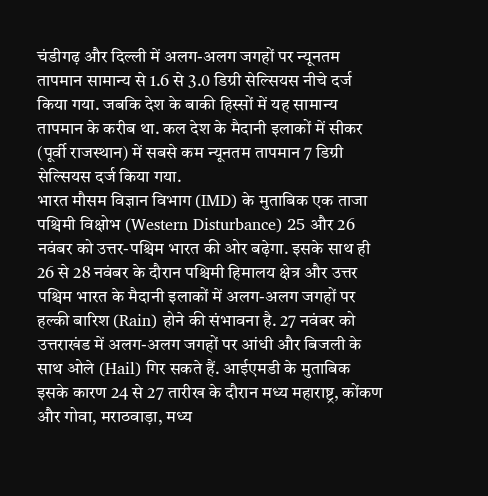चंडीगढ़ और दिल्ली में अलग-अलग जगहों पर न्यूनतम तापमान सामान्य से 1.6 से 3.0 डिग्री सेल्सियस नीचे दर्ज किया गया. जबकि देश के बाकी हिस्सों में यह सामान्य तापमान के करीब था. कल देश के मैदानी इलाकों में सीकर (पूर्वी राजस्थान) में सबसे कम न्यूनतम तापमान 7 डिग्री सेल्सियस दर्ज किया गया.
भारत मौसम विज्ञान विभाग (IMD) के मुताबिक एक ताजा पश्चिमी विक्षोभ (Western Disturbance) 25 और 26 नवंबर को उत्तर-पश्चिम भारत की ओर बढ़ेगा. इसके साथ ही 26 से 28 नवंबर के दौरान पश्चिमी हिमालय क्षेत्र और उत्तर पश्चिम भारत के मैदानी इलाकों में अलग-अलग जगहों पर हल्की बारिश (Rain) होने की संभावना है. 27 नवंबर को उत्तराखंड में अलग-अलग जगहों पर आंधी और बिजली के साथ ओले (Hail) गिर सकते हैं. आईएमडी के मुताबिक इसके कारण 24 से 27 तारीख के दौरान मध्य महाराष्ट्र, कोंकण और गोवा, मराठवाड़ा, मध्य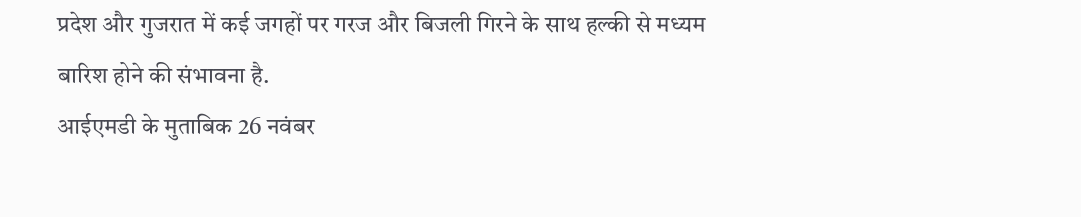प्रदेश और गुजरात में कई जगहों पर गरज और बिजली गिरने के साथ हल्की से मध्यम बारिश होने की संभावना है.
आईएमडी के मुताबिक 26 नवंबर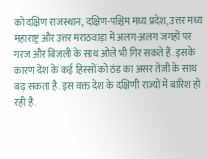को दक्षिण राजस्थान, दक्षिण-पश्चिम मध्य प्रदेश, उत्तर मध्य महाराष्ट्र और उत्तर मराठवाड़ा में अलग-अलग जगहों पर गरज और बिजली के साथ ओले भी गिर सकते हैं. इसके कारण देश के कई हिस्सों को ठंड का असर तेजी के साथ बढ़ सकता है. इस वक्त देश के दक्षिणी राज्यों में बारिश हो रही है.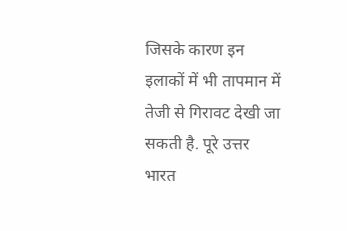जिसके कारण इन इलाकों में भी तापमान में तेजी से गिरावट देखी जा सकती है. पूरे उत्तर भारत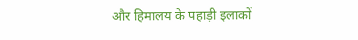और हिमालय के पहाड़ी इलाकों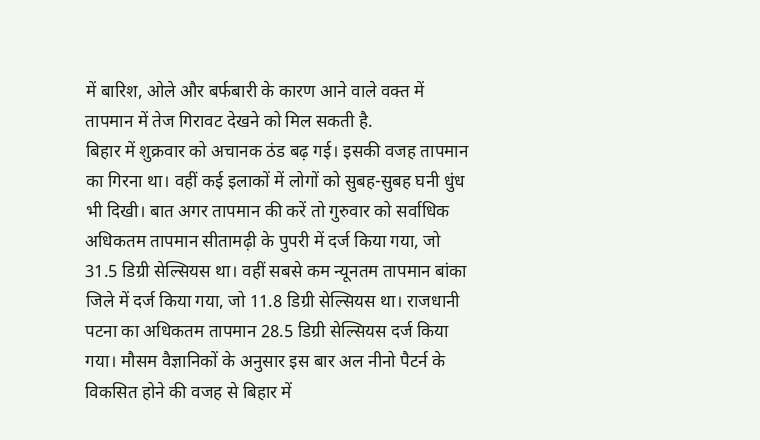में बारिश, ओले और बर्फबारी के कारण आने वाले वक्त में तापमान में तेज गिरावट देखने को मिल सकती है.
बिहार में शुक्रवार को अचानक ठंड बढ़ गई। इसकी वजह तापमान का गिरना था। वहीं कई इलाकों में लोगों को सुबह-सुबह घनी धुंध भी दिखी। बात अगर तापमान की करें तो गुरुवार को सर्वाधिक अधिकतम तापमान सीतामढ़ी के पुपरी में दर्ज किया गया, जो 31.5 डिग्री सेल्सियस था। वहीं सबसे कम न्यूनतम तापमान बांका जिले में दर्ज किया गया, जो 11.8 डिग्री सेल्सियस था। राजधानी पटना का अधिकतम तापमान 28.5 डिग्री सेल्सियस दर्ज किया गया। मौसम वैज्ञानिकों के अनुसार इस बार अल नीनो पैटर्न के विकसित होने की वजह से बिहार में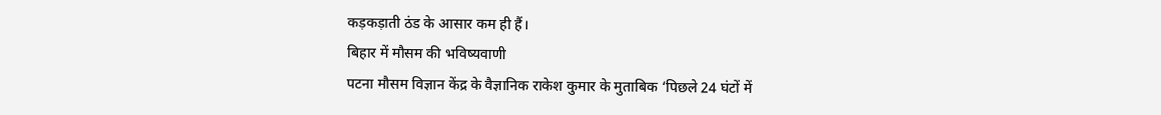कड़कड़ाती ठंड के आसार कम ही हैं।
बिहार में मौसम की भविष्यवाणी
पटना मौसम विज्ञान केंद्र के वैज्ञानिक राकेश कुमार के मुताबिक ‘पिछले 24 घंटों में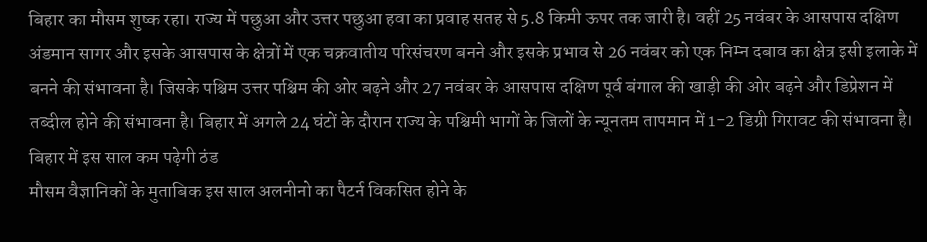बिहार का मौसम शुष्क रहा। राज्य में पछुआ और उत्तर पछुआ हवा का प्रवाह सतह से 5.8 किमी ऊपर तक जारी है। वहीं 25 नवंबर के आसपास दक्षिण अंडमान सागर और इसके आसपास के क्षेत्रों में एक चक्रवातीय परिसंचरण बनने और इसके प्रभाव से 26 नवंबर को एक निम्न दबाव का क्षेत्र इसी इलाके में बनने की संभावना है। जिसके पश्चिम उत्तर पश्चिम की ओर बढ़ने और 27 नवंबर के आसपास दक्षिण पूर्व बंगाल की खाड़ी की ओर बढ़ने और डिप्रेशन में तब्दील होने की संभावना है। बिहार में अगले 24 घंटों के दौरान राज्य के पश्चिमी भागों के जिलों के न्यूनतम तापमान में 1-2 डिग्री गिरावट की संभावना है।
बिहार में इस साल कम पढ़ेगी ठंड
मौसम वैज्ञानिकों के मुताबिक इस साल अलनीनो का पैटर्न विकसित होने के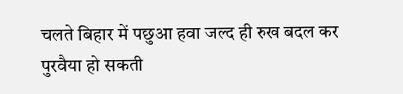चलते बिहार में पछुआ हवा जल्द ही रुख बदल कर पुरवैया हो सकती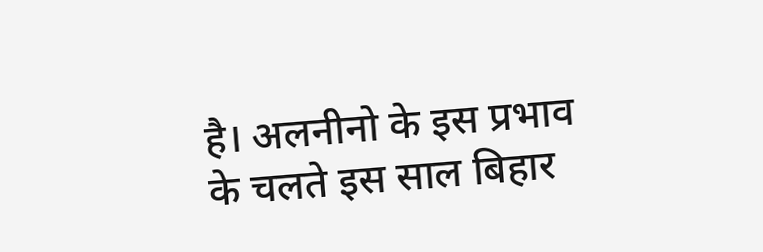है। अलनीनो के इस प्रभाव के चलते इस साल बिहार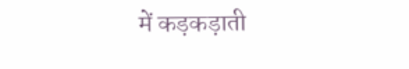में कड़कड़ाती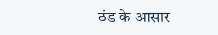ठंड के आसार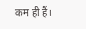कम ही हैं।